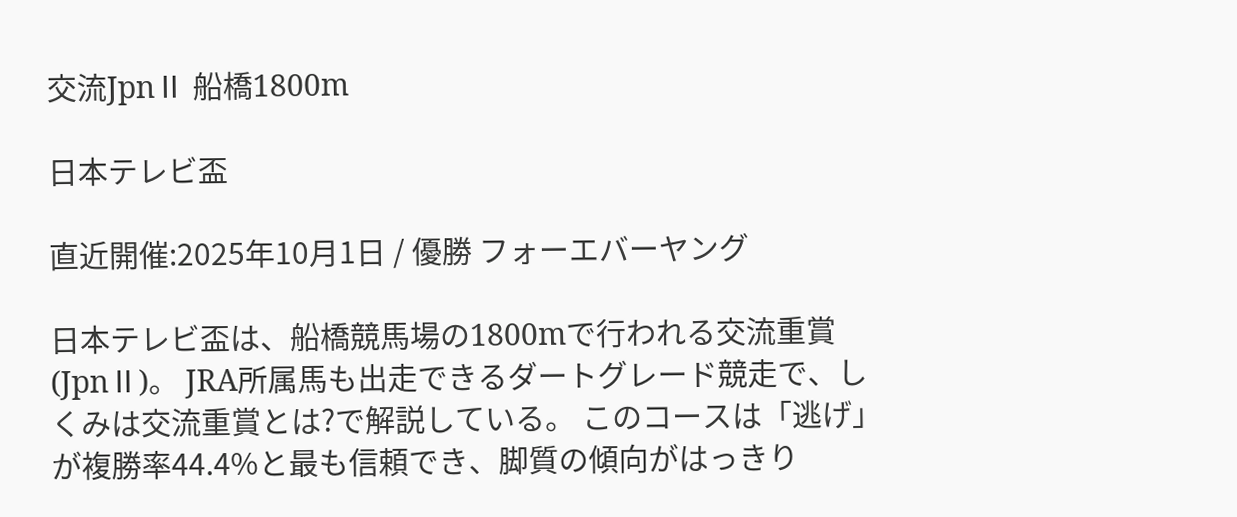交流JpnⅡ 船橋1800m

日本テレビ盃

直近開催:2025年10月1日 / 優勝 フォーエバーヤング

日本テレビ盃は、船橋競馬場の1800mで行われる交流重賞(JpnⅡ)。 JRA所属馬も出走できるダートグレード競走で、しくみは交流重賞とは?で解説している。 このコースは「逃げ」が複勝率44.4%と最も信頼でき、脚質の傾向がはっきり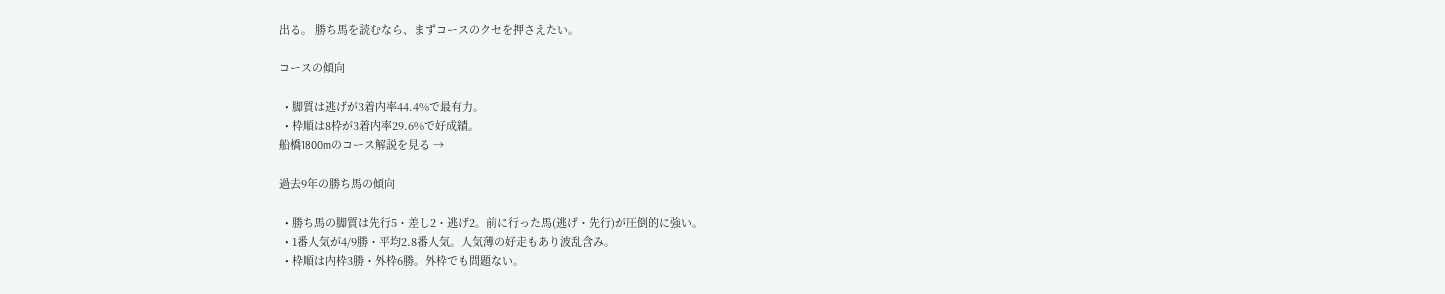出る。 勝ち馬を読むなら、まずコースのクセを押さえたい。

コースの傾向

  • 脚質は逃げが3着内率44.4%で最有力。
  • 枠順は8枠が3着内率29.6%で好成績。
船橋1800mのコース解説を見る →

過去9年の勝ち馬の傾向

  • 勝ち馬の脚質は先行5・差し2・逃げ2。前に行った馬(逃げ・先行)が圧倒的に強い。
  • 1番人気が4/9勝・平均2.8番人気。人気薄の好走もあり波乱含み。
  • 枠順は内枠3勝・外枠6勝。外枠でも問題ない。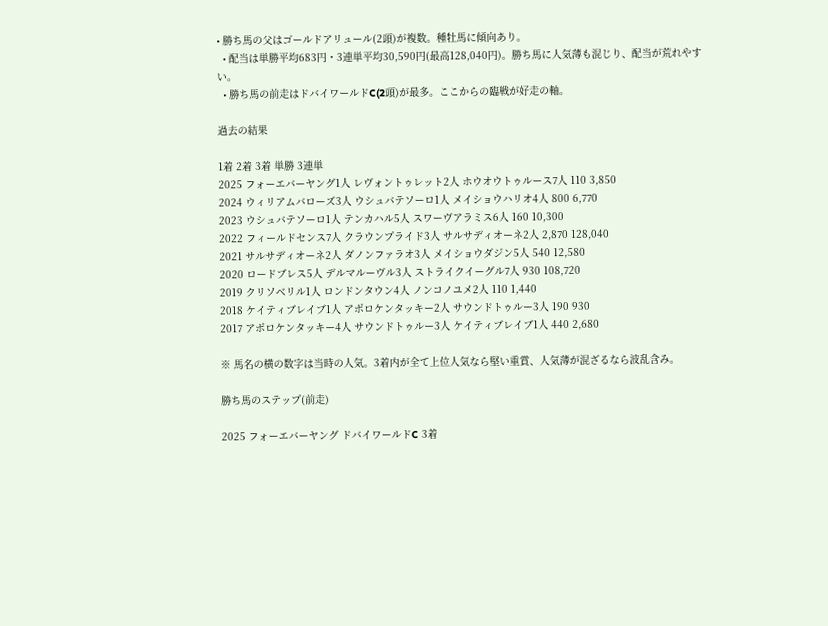• 勝ち馬の父はゴールドアリュール(2頭)が複数。種牡馬に傾向あり。
  • 配当は単勝平均683円・3連単平均30,590円(最高128,040円)。勝ち馬に人気薄も混じり、配当が荒れやすい。
  • 勝ち馬の前走はドバイワールドC(2頭)が最多。ここからの臨戦が好走の軸。

過去の結果

1着 2着 3着 単勝 3連単
2025 フォーエバーヤング1人 レヴォントゥレット2人 ホウオウトゥルース7人 110 3,850
2024 ウィリアムバローズ3人 ウシュバテソーロ1人 メイショウハリオ4人 800 6,770
2023 ウシュバテソーロ1人 テンカハル5人 スワーヴアラミス6人 160 10,300
2022 フィールドセンス7人 クラウンプライド3人 サルサディオーネ2人 2,870 128,040
2021 サルサディオーネ2人 ダノンファラオ3人 メイショウダジン5人 540 12,580
2020 ロードブレス5人 デルマルーヴル3人 ストライクイーグル7人 930 108,720
2019 クリソベリル1人 ロンドンタウン4人 ノンコノユメ2人 110 1,440
2018 ケイティブレイブ1人 アポロケンタッキー2人 サウンドトゥルー3人 190 930
2017 アポロケンタッキー4人 サウンドトゥルー3人 ケイティブレイブ1人 440 2,680

※ 馬名の横の数字は当時の人気。3着内が全て上位人気なら堅い重賞、人気薄が混ざるなら波乱含み。

勝ち馬のステップ(前走)

2025 フォーエバーヤング ドバイワールドC 3着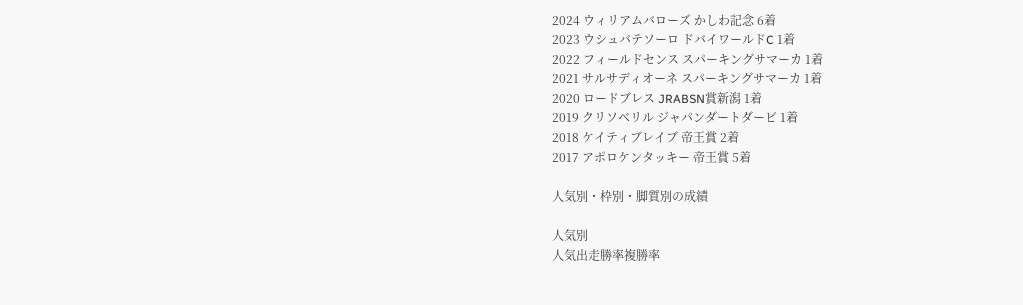2024 ウィリアムバローズ かしわ記念 6着
2023 ウシュバテソーロ ドバイワールドC 1着
2022 フィールドセンス スパーキングサマーカ 1着
2021 サルサディオーネ スパーキングサマーカ 1着
2020 ロードブレス JRABSN賞新潟 1着
2019 クリソベリル ジャパンダートダービ 1着
2018 ケイティブレイブ 帝王賞 2着
2017 アポロケンタッキー 帝王賞 5着

人気別・枠別・脚質別の成績

人気別
人気出走勝率複勝率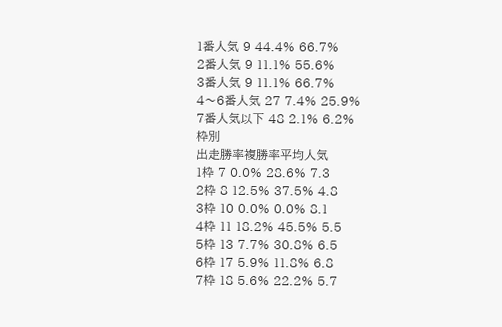1番人気 9 44.4% 66.7%
2番人気 9 11.1% 55.6%
3番人気 9 11.1% 66.7%
4〜6番人気 27 7.4% 25.9%
7番人気以下 48 2.1% 6.2%
枠別
出走勝率複勝率平均人気
1枠 7 0.0% 28.6% 7.3
2枠 8 12.5% 37.5% 4.8
3枠 10 0.0% 0.0% 8.1
4枠 11 18.2% 45.5% 5.5
5枠 13 7.7% 30.8% 6.5
6枠 17 5.9% 11.8% 6.8
7枠 18 5.6% 22.2% 5.7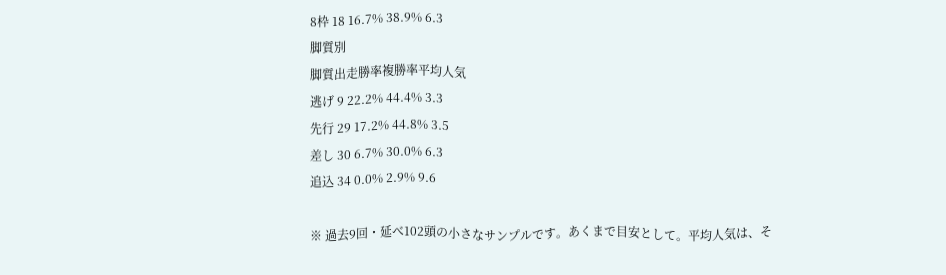8枠 18 16.7% 38.9% 6.3
脚質別
脚質出走勝率複勝率平均人気
逃げ 9 22.2% 44.4% 3.3
先行 29 17.2% 44.8% 3.5
差し 30 6.7% 30.0% 6.3
追込 34 0.0% 2.9% 9.6

※ 過去9回・延べ102頭の小さなサンプルです。あくまで目安として。平均人気は、そ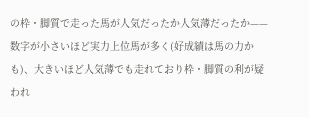の枠・脚質で走った馬が人気だったか人気薄だったか——数字が小さいほど実力上位馬が多く(好成績は馬の力かも)、大きいほど人気薄でも走れており枠・脚質の利が疑われ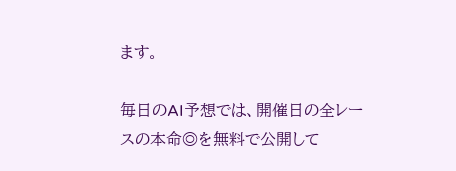ます。

毎日のAI予想では、開催日の全レースの本命◎を無料で公開して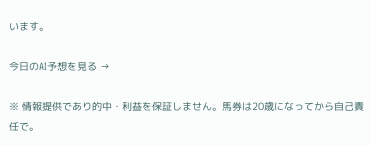います。

今日のAI予想を見る →

※ 情報提供であり的中・利益を保証しません。馬券は20歳になってから自己責任で。